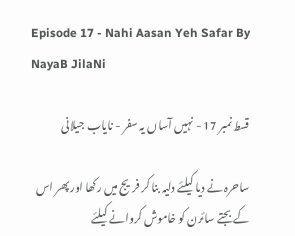Episode 17 - Nahi Aasan Yeh Safar By NayaB JilaNi

قسط نمبر 17 - نہیں آساں یہ سفر - نایاب جیلانی

ساحرہ نے دیا کیلئے دلیہ بنا کر فریج میں رکھا اور پھر اس کے بجتے سائرن کو خاموش کروانے کیلئے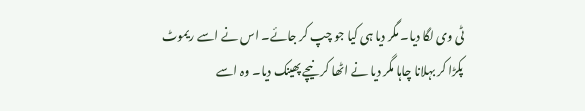ٹی وی لگا دیا۔ مگر دیا ہی کیا جو چپ کر جائے۔ اس نے اسے ریموٹ پکڑا کر بہلانا چاہا مگر دیا نے اٹھا کر نیچے پھینک دیا۔ وہ اسے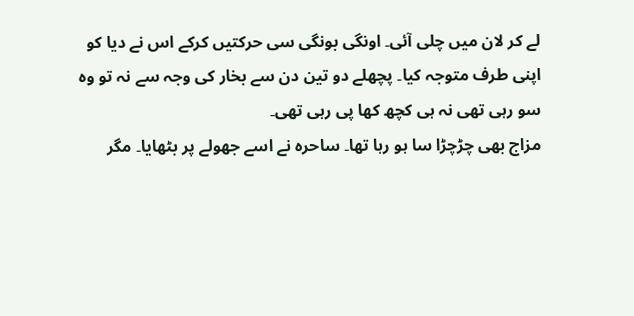لے کر لان میں چلی آئی۔ اونگی بونگی سی حرکتیں کرکے اس نے دیا کو اپنی طرف متوجہ کیا۔ پچھلے دو تین دن سے بخار کی وجہ سے نہ تو وہ سو رہی تھی نہ ہی کچھ کھا پی رہی تھی۔
مزاج بھی چڑچڑا سا ہو رہا تھا۔ ساحرہ نے اسے جھولے پر بٹھایا۔ مگر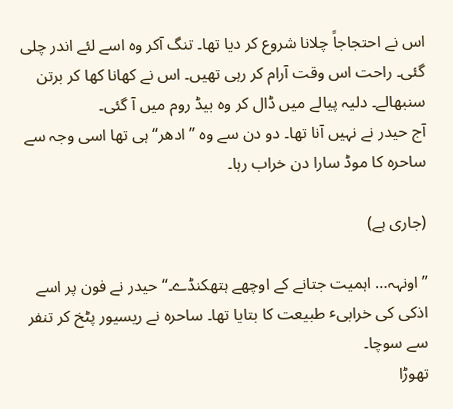اس نے احتجاجاً چلانا شروع کر دیا تھا۔ تنگ آکر وہ اسے لئے اندر چلی گئی۔ راحت اس وقت آرام کر رہی تھیں۔ اس نے کھانا کھا کر برتن سنبھالے۔ دلیہ پیالے میں ڈال کر وہ بیڈ روم میں آ گئی۔
آج حیدر نے نہیں آنا تھا۔ دو دن سے وہ ”ادھر“ ہی تھا اسی وجہ سے ساحرہ کا موڈ سارا دن خراب رہا۔

(جاری ہے)

”اونہہ… اہمیت جتانے کے اوچھے ہتھکنڈے۔“ حیدر نے فون پر اسے اذکی کی خرابیٴ طبیعت کا بتایا تھا۔ ساحرہ نے ریسیور پٹخ کر تنفر سے سوچا۔
تھوڑا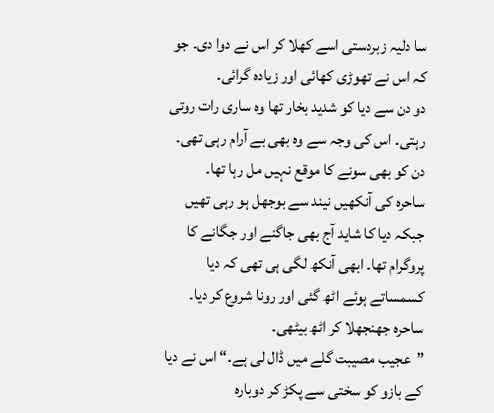سا دلیہ زبردستی اسے کھلا کر اس نے دوا دی۔ جو کہ اس نے تھوڑی کھائی اور زیادہ گرائی۔
دو دن سے دیا کو شدید بخار تھا وہ ساری رات روتی رہتی۔ اس کی وجہ سے وہ بھی بے آرام رہی تھی۔ دن کو بھی سونے کا موقع نہیں مل رہا تھا۔
ساحرہ کی آنکھیں نیند سے بوجھل ہو رہی تھیں جبکہ دیا کا شاید آج بھی جاگنے اور جگانے کا پروگرام تھا۔ ابھی آنکھ لگی ہی تھی کہ دیا کسمساتے ہوئے اٹھ گئی اور رونا شروع کر دیا۔ ساحرہ جھنجھلا کر اٹھ بیٹھی۔
”عجیب مصیبت گلے میں ڈال لی ہے۔“ اس نے دیا کے بازو کو سختی سے پکڑ کر دوبارہ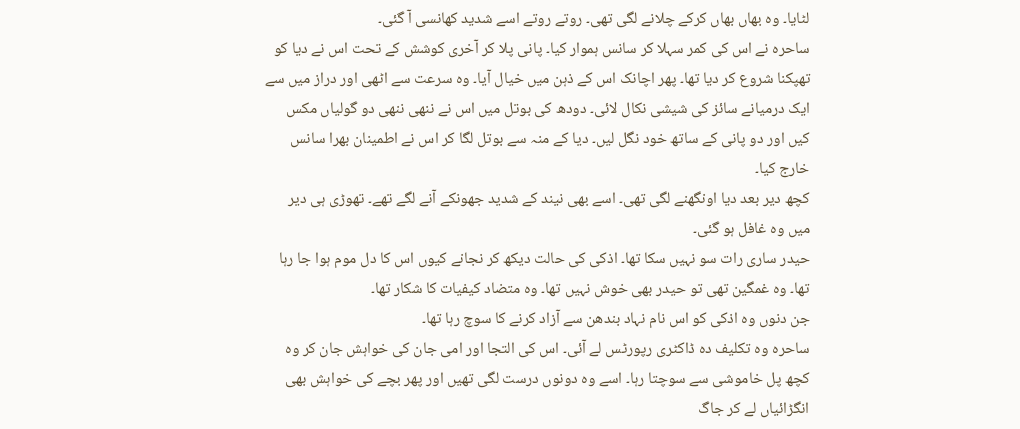لٹایا۔ وہ بھاں بھاں کرکے چلانے لگی تھی۔ روتے روتے اسے شدید کھانسی آ گئی۔
ساحرہ نے اس کی کمر سہلا کر سانس ہموار کیا۔ پانی پلا کر آخری کوشش کے تحت اس نے دیا کو تھپکنا شروع کر دیا تھا۔ پھر اچانک اس کے ذہن میں خیال آیا۔ وہ سرعت سے اٹھی اور دراز میں سے ایک درمیانے سائز کی شیشی نکال لائی۔ دودھ کی بوتل میں اس نے ننھی ننھی دو گولیاں مکس کیں اور دو پانی کے ساتھ خود نگل لیں۔ دیا کے منہ سے بوتل لگا کر اس نے اطمینان بھرا سانس خارج کیا۔
کچھ دیر بعد دیا اونگھنے لگی تھی۔ اسے بھی نیند کے شدید جھونکے آنے لگے تھے۔ تھوڑی ہی دیر میں وہ غافل ہو گئی۔
حیدر ساری رات سو نہیں سکا تھا۔ اذکی کی حالت دیکھ کر نجانے کیوں اس کا دل موم ہوا جا رہا تھا۔ وہ غمگین تھی تو حیدر بھی خوش نہیں تھا۔ وہ متضاد کیفیات کا شکار تھا۔
جن دنوں وہ اذکی کو اس نام نہاد بندھن سے آزاد کرنے کا سوچ رہا تھا۔
ساحرہ وہ تکلیف دہ ڈاکٹری رپورٹس لے آئی۔ اس کی التجا اور امی جان کی خواہش جان کر وہ کچھ پل خاموشی سے سوچتا رہا۔ اسے وہ دونوں درست لگی تھیں اور پھر بچے کی خواہش بھی انگڑائیاں لے کر جاگ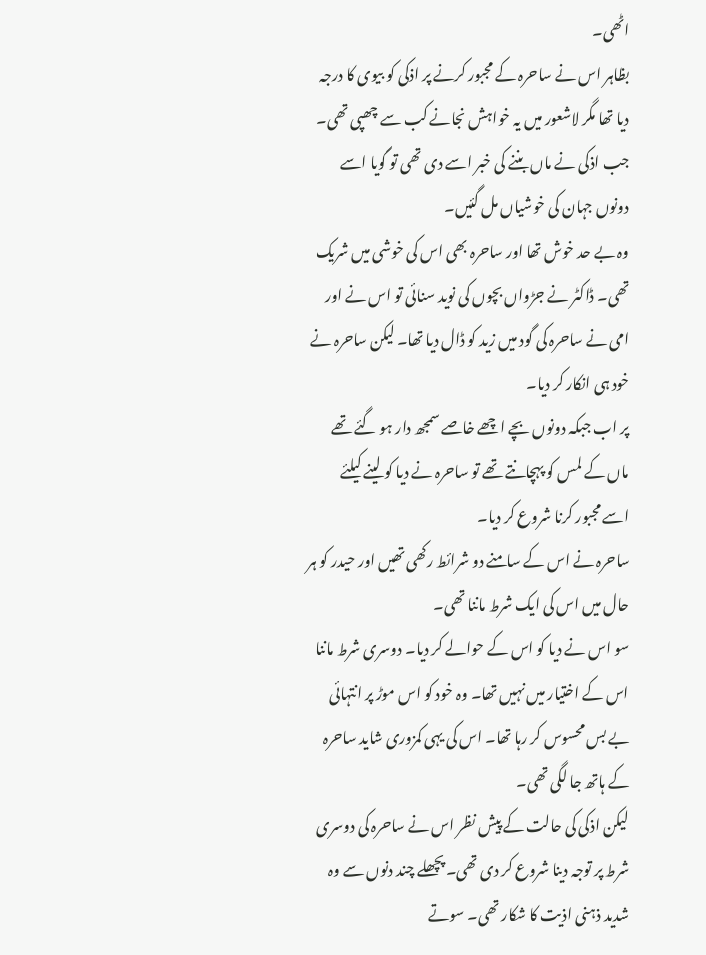اٹھی۔
بظاہر اس نے ساحرہ کے مجبور کرنے پر اذکی کو بیوی کا درجہ دیا تھا مگر لاشعور میں یہ خواہش نجانے کب سے چھپی تھی۔
جب اذکی نے ماں بننے کی خبر اسے دی تھی تو گویا اسے دونوں جہان کی خوشیاں مل گئیں۔
وہ بے حد خوش تھا اور ساحرہ بھی اس کی خوشی میں شریک تھی۔ ڈاکٹر نے جڑواں بچوں کی نوید سنائی تو اس نے اور امی نے ساحرہ کی گود میں زید کو ڈال دیا تھا۔ لیکن ساحرہ نے خود ہی انکار کر دیا۔
پر اب جبکہ دونوں بچے اچھے خاصے سمجھ دار ہو گئے تھے ماں کے لمس کو پہچانتے تھے تو ساحرہ نے دیا کو لینے کیلئے اسے مجبور کرنا شروع کر دیا۔
ساحرہ نے اس کے سامنے دو شرائط رکھی تھیں اور حیدر کو ہر حال میں اس کی ایک شرط ماننا تھی۔
سو اس نے دیا کو اس کے حوالے کر دیا۔ دوسری شرط ماننا اس کے اختیار میں نہیں تھا۔ وہ خود کو اس موڑ پر انتہائی بے بس محسوس کر رہا تھا۔ اس کی یہی کمزوری شاید ساحرہ کے ہاتھ جا لگی تھی۔
لیکن اذکی کی حالت کے پیش نظر اس نے ساحرہ کی دوسری شرط پر توجہ دینا شروع کر دی تھی۔ پچھلے چند دنوں سے وہ شدید ذہنی اذیت کا شکار تھی۔ سوتے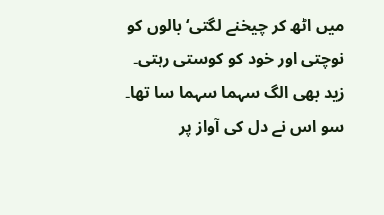میں اٹھ کر چیخنے لگتی‘ بالوں کو نوچتی اور خود کو کوستی رہتی۔
زید بھی الگ سہما سہما سا تھا۔ سو اس نے دل کی آواز پر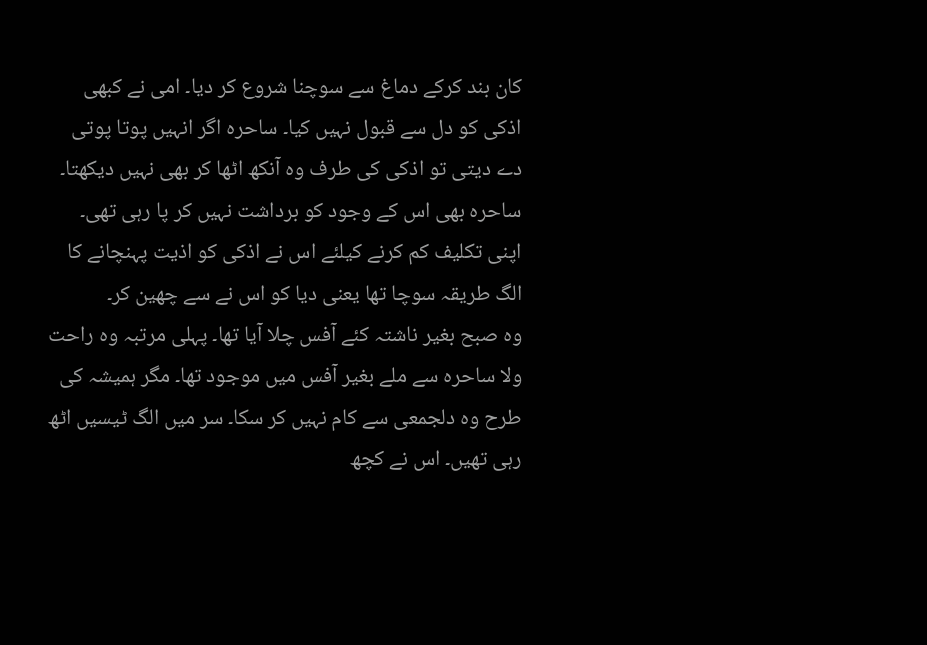کان بند کرکے دماغ سے سوچنا شروع کر دیا۔ امی نے کبھی اذکی کو دل سے قبول نہیں کیا۔ ساحرہ اگر انہیں پوتا پوتی دے دیتی تو اذکی کی طرف وہ آنکھ اٹھا کر بھی نہیں دیکھتا۔ ساحرہ بھی اس کے وجود کو برداشت نہیں کر پا رہی تھی۔ اپنی تکلیف کم کرنے کیلئے اس نے اذکی کو اذیت پہنچانے کا الگ طریقہ سوچا تھا یعنی دیا کو اس نے سے چھین کر۔
وہ صبح بغیر ناشتہ کئے آفس چلا آیا تھا۔ پہلی مرتبہ وہ راحت ولا ساحرہ سے ملے بغیر آفس میں موجود تھا۔ مگر ہمیشہ کی طرح وہ دلجمعی سے کام نہیں کر سکا۔ سر میں الگ ٹیسیں اٹھ رہی تھیں۔ اس نے کچھ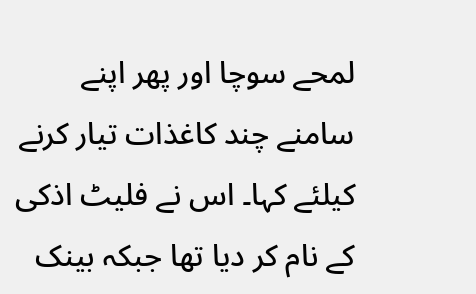لمحے سوچا اور پھر اپنے سامنے چند کاغذات تیار کرنے کیلئے کہا۔ اس نے فلیٹ اذکی کے نام کر دیا تھا جبکہ بینک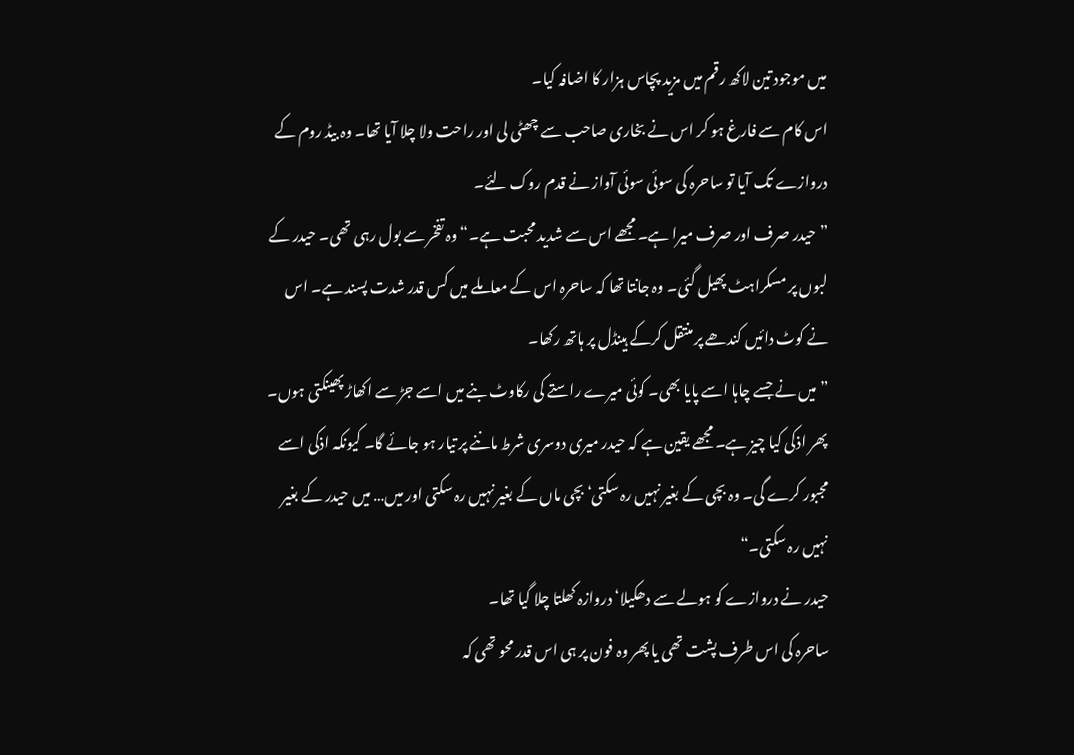میں موجود تین لاکھ رقم میں مزید پچاس ہزار کا اضافہ کیا۔
اس کام سے فارغ ہو کر اس نے بخاری صاحب سے چھٹی لی اور راحت ولا چلا آیا تھا۔ وہ بیڈ روم کے دروازے تک آیا تو ساحرہ کی سوئی سوئی آواز نے قدم روک لئے۔
”حیدر صرف اور صرف میرا ہے۔ مجھے اس سے شدید محبت ہے۔“ وہ تفخر سے بول رہی تھی۔ حیدر کے لبوں پر مسکراہٹ پھیل گئی۔ وہ جانتا تھا کہ ساحرہ اس کے معاملے میں کس قدر شدت پسند ہے۔ اس نے کوٹ دائیں کندھے پر منتقل کرکے ہینڈل پر ہاتھ رکھا۔
”میں نے جسے چاہا اسے پایا بھی۔ کوئی میرے راستے کی رکاوٹ بنے میں اسے جڑ سے اکھاڑ پھینکتی ہوں۔ پھر اذکی کیا چیز ہے۔ مجھے یقین ہے کہ حیدر میری دوسری شرط ماننے پر تیار ہو جائے گا۔ کیونکہ اذکی اسے مجبور کرے گی۔ وہ بچی کے بغیر نہیں رہ سکتی‘ بچی ماں کے بغیر نہیں رہ سکتی اور میں… میں حیدر کے بغیر نہیں رہ سکتی۔“
حیدر نے دروازے کو ہولے سے دھکیلا‘ دروازہ کھلتا چلا گیا تھا۔
ساحرہ کی اس طرف پشت تھی یا پھر وہ فون پر ہی اس قدر محو تھی کہ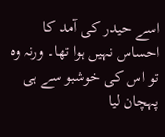اسے حیدر کی آمد کا احساس نہیں ہوا تھا۔ ورنہ وہ تو اس کی خوشبو سے ہی پہچان لیا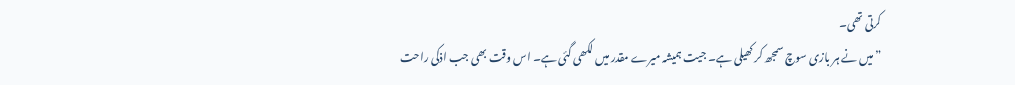کرتی تھی۔
”میں نے ہر بازی سوچ سمجھ کر کھیلی ہے۔ جیت ہمیشہ میرے مقدر میں لکھی گئی ہے۔ اس وقت بھی جب اذکی راحت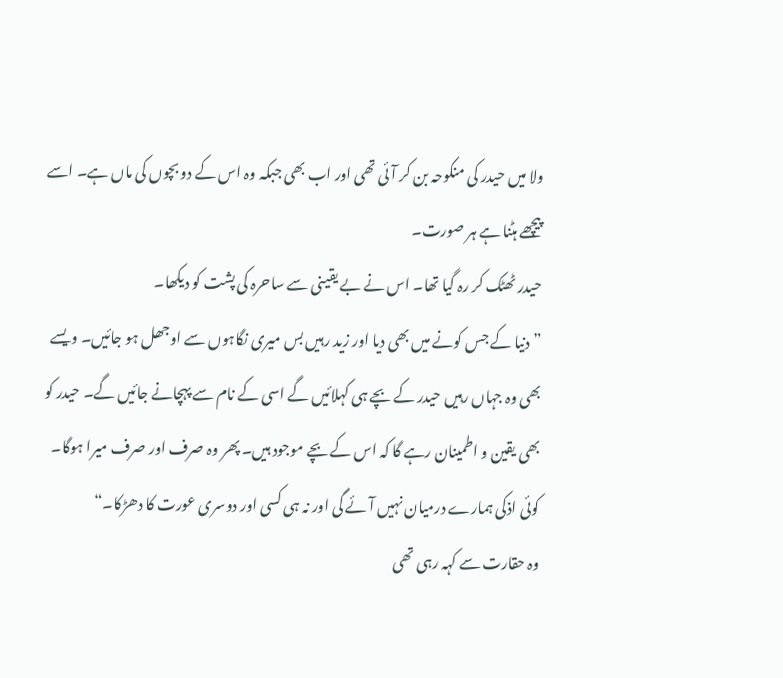ولا میں حیدر کی منکوحہ بن کر آئی تھی اور اب بھی جبکہ وہ اس کے دو بچوں کی ماں ہے۔ اسے پیچھے ہٹنا ہے ہر صورت۔
حیدر ٹھٹک کر رہ گیا تھا۔ اس نے بے یقینی سے ساحرہ کی پشت کو دیکھا۔
”دنیا کے جس کونے میں بھی دیا اور زید رہیں بس میری نگاہوں سے اوجھل ہو جائیں۔ ویسے بھی وہ جہاں رہیں حیدر کے بچے ہی کہلائیں گے اسی کے نام سے پہچانے جائیں گے۔ حیدر کو بھی یقین و اطمینان رہے گا کہ اس کے بچے موجود ہیں۔ پھر وہ صرف اور صرف میرا ہوگا۔ کوئی اذکی ہمارے درمیان نہیں آئے گی اور نہ ہی کسی اور دوسری عورت کا دھڑکا۔“
وہ حقارت سے کہہ رہی تھی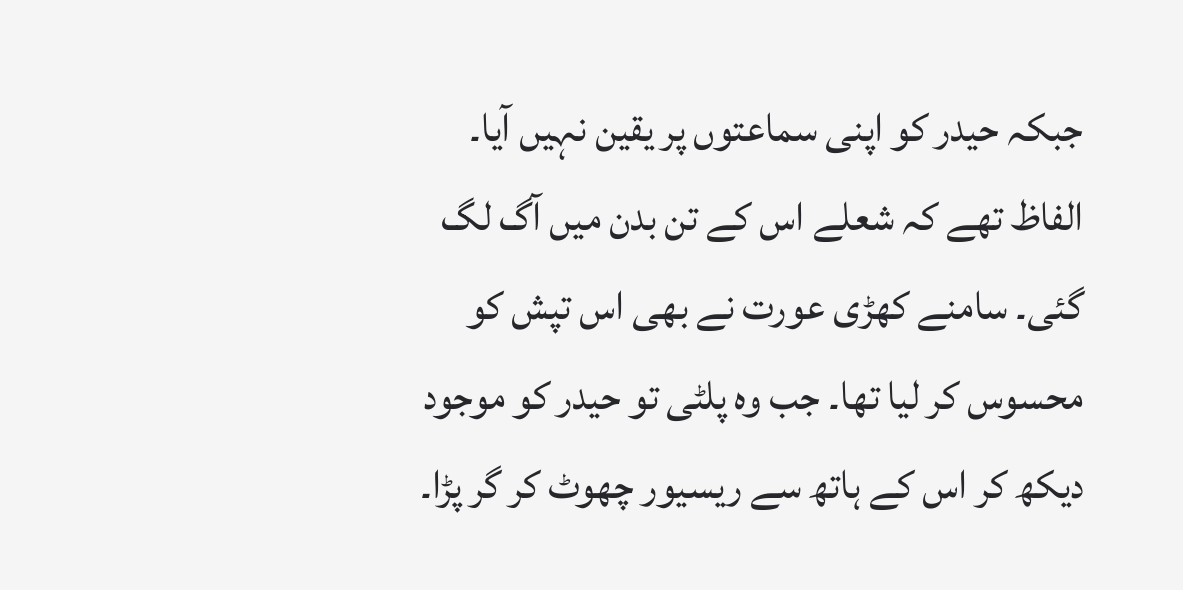جبکہ حیدر کو اپنی سماعتوں پر یقین نہیں آیا۔ الفاظ تھے کہ شعلے اس کے تن بدن میں آگ لگ گئی۔ سامنے کھڑی عورت نے بھی اس تپش کو محسوس کر لیا تھا۔ جب وہ پلٹی تو حیدر کو موجود دیکھ کر اس کے ہاتھ سے ریسیور چھوٹ کر گر پڑا۔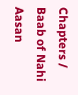Chapters / Baab of Nahi Aasan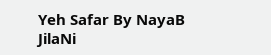Yeh Safar By NayaB JilaNi